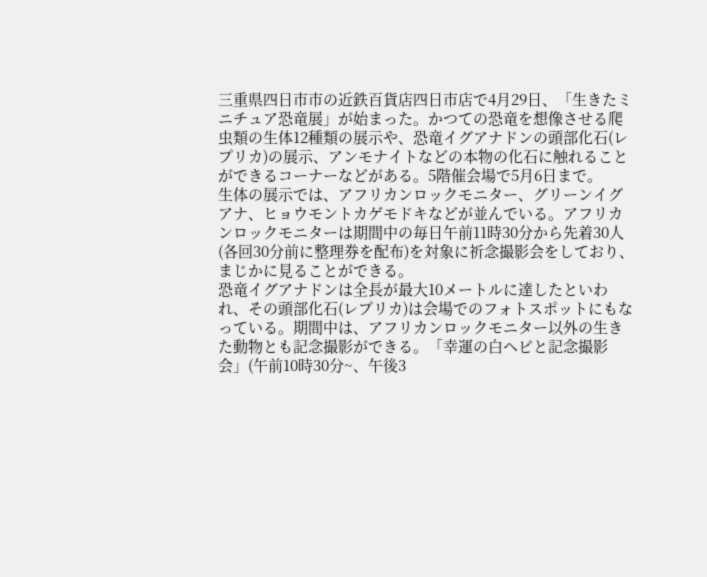三重県四日市市の近鉄百貨店四日市店で4月29日、「生きたミニチュア恐竜展」が始まった。かつての恐竜を想像させる爬虫類の生体12種類の展示や、恐竜イグアナドンの頭部化石(レプリカ)の展示、アンモナイトなどの本物の化石に触れることができるコーナーなどがある。5階催会場で5月6日まで。
生体の展示では、アフリカンロックモニター、グリーンイグアナ、ヒョウモントカゲモドキなどが並んでいる。アフリカンロックモニターは期間中の毎日午前11時30分から先着30人(各回30分前に整理券を配布)を対象に祈念撮影会をしており、まじかに見ることができる。
恐竜イグアナドンは全長が最大10メートルに達したといわれ、その頭部化石(レプリカ)は会場でのフォトスポットにもなっている。期間中は、アフリカンロックモニター以外の生きた動物とも記念撮影ができる。「幸運の白ヘビと記念撮影会」(午前10時30分~、午後3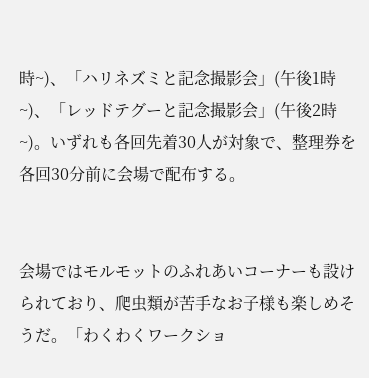時~)、「ハリネズミと記念撮影会」(午後1時~)、「レッドテグーと記念撮影会」(午後2時~)。いずれも各回先着30人が対象で、整理券を各回30分前に会場で配布する。


会場ではモルモットのふれあいコーナーも設けられており、爬虫類が苦手なお子様も楽しめそうだ。「わくわくワークショ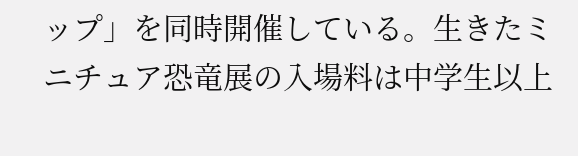ップ」を同時開催している。生きたミニチュア恐竜展の入場料は中学生以上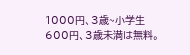1000円、3歳~小学生600円、3歳未満は無料。